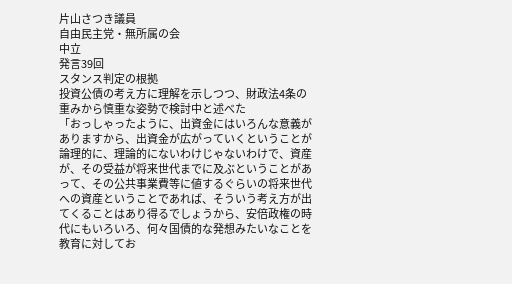片山さつき議員
自由民主党・無所属の会
中立
発言39回
スタンス判定の根拠
投資公債の考え方に理解を示しつつ、財政法4条の重みから慎重な姿勢で検討中と述べた
「おっしゃったように、出資金にはいろんな意義がありますから、出資金が広がっていくということが論理的に、理論的にないわけじゃないわけで、資産が、その受益が将来世代までに及ぶということがあって、その公共事業費等に値するぐらいの将来世代への資産ということであれば、そういう考え方が出てくることはあり得るでしょうから、安倍政権の時代にもいろいろ、何々国債的な発想みたいなことを教育に対してお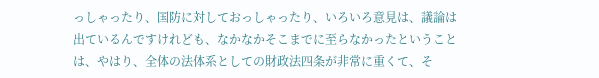っしゃったり、国防に対しておっしゃったり、いろいろ意見は、議論は出ているんですけれども、なかなかそこまでに至らなかったということは、やはり、全体の法体系としての財政法四条が非常に重くて、そ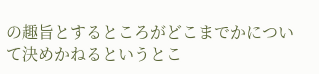の趣旨とするところがどこまでかについて決めかねるというとこ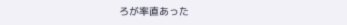ろが率直あった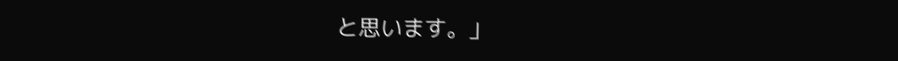と思います。」